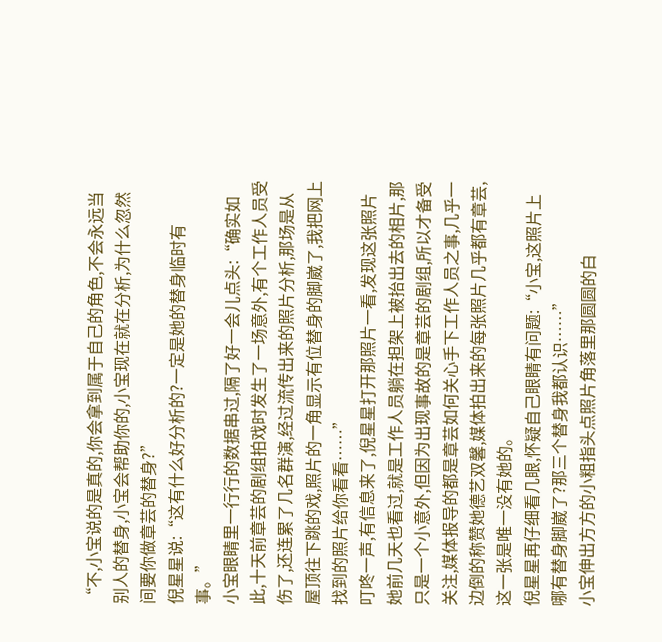“不,小宝说的是真的,你会拿到属于自己的角色,不会永远当别人的替身,小宝会帮助你的,小宝现在就在分析,为什么忽然间要你做章芸的替身?”
倪星星说:“这有什么好分析的?一定是她的替身临时有事。”
小宝眼睛里一行行的数据串过,隔了好一会儿点头:“确实如此,十天前章芸的剧组拍戏时发生了一场意外,有个工作人员受伤了,还连累了几名群演,经过流传出来的照片分析,那场是从屋顶往下跳的戏,照片的一角显示有位替身的脚崴了,我把网上找到的照片给你看看……”
叮咚一声,有信息来了,倪星星打开那照片一看,发现这张照片她前几天也看过,就是工作人员躺在担架上被抬出去的相片,那只是一个小意外,但因为出现事故的是章芸的剧组,所以才备受关注,媒体报导的都是章芸如何关心手下工作人员之事,几乎一边倒的称赞她德艺双馨,媒体拍出来的每张照片几乎都有章芸,这一张是唯一没有她的。
倪星星再仔细看几眼,怀疑自己眼睛有问题:“小宝,这照片上哪有替身脚崴了?那三个替身我都认识……”
小宝伸出方方的小粗指头点照片角落里那圆圆的白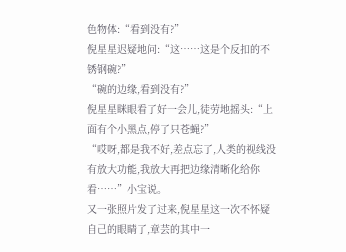色物体:“看到没有?”
倪星星迟疑地问:“这……这是个反扣的不锈钢碗?”
“碗的边缘,看到没有?”
倪星星眯眼看了好一会儿,徒劳地摇头:“上面有个小黑点,停了只苍蝇?”
“哎呀,都是我不好,差点忘了,人类的视线没有放大功能,我放大再把边缘清晰化给你看……”小宝说。
又一张照片发了过来,倪星星这一次不怀疑自己的眼睛了,章芸的其中一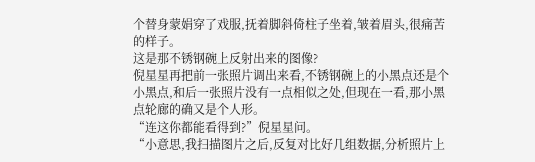个替身蒙娟穿了戏服,抚着脚斜倚柱子坐着,皱着眉头,很痛苦的样子。
这是那不锈钢碗上反射出来的图像?
倪星星再把前一张照片调出来看,不锈钢碗上的小黑点还是个小黑点,和后一张照片没有一点相似之处,但现在一看,那小黑点轮廊的确又是个人形。
“连这你都能看得到?”倪星星问。
“小意思,我扫描图片之后,反复对比好几组数据,分析照片上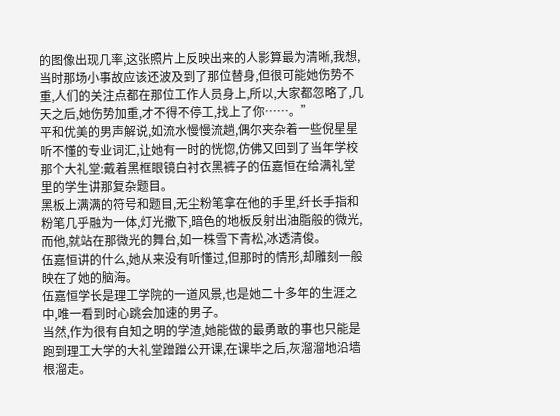的图像出现几率,这张照片上反映出来的人影算最为清晰,我想,当时那场小事故应该还波及到了那位替身,但很可能她伤势不重,人们的关注点都在那位工作人员身上,所以,大家都忽略了,几天之后,她伤势加重,才不得不停工,找上了你……。”
平和优美的男声解说,如流水慢慢流趟,偶尔夹杂着一些倪星星听不懂的专业词汇,让她有一时的恍惚,仿佛又回到了当年学校那个大礼堂:戴着黑框眼镜白衬衣黑裤子的伍嘉恒在给满礼堂里的学生讲那复杂题目。
黑板上满满的符号和题目,无尘粉笔拿在他的手里,纤长手指和粉笔几乎融为一体,灯光撒下,暗色的地板反射出油脂般的微光,而他,就站在那微光的舞台,如一株雪下青松,冰透清俊。
伍嘉恒讲的什么,她从来没有听懂过,但那时的情形,却雕刻一般映在了她的脑海。
伍嘉恒学长是理工学院的一道风景,也是她二十多年的生涯之中,唯一看到时心跳会加速的男子。
当然,作为很有自知之明的学渣,她能做的最勇敢的事也只能是跑到理工大学的大礼堂蹭蹭公开课,在课毕之后,灰溜溜地沿墙根溜走。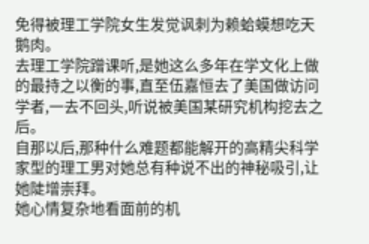免得被理工学院女生发觉讽刺为赖蛤蟆想吃天鹅肉。
去理工学院蹭课听,是她这么多年在学文化上做的最持之以衡的事,直至伍嘉恒去了美国做访问学者,一去不回头,听说被美国某研究机构挖去之后。
自那以后,那种什么难题都能解开的高精尖科学家型的理工男对她总有种说不出的神秘吸引,让她陡增崇拜。
她心情复杂地看面前的机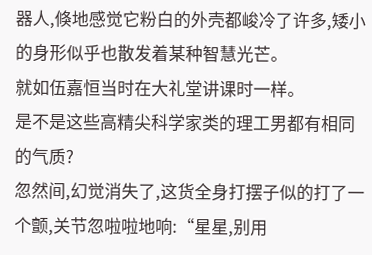器人,倏地感觉它粉白的外壳都峻冷了许多,矮小的身形似乎也散发着某种智慧光芒。
就如伍嘉恒当时在大礼堂讲课时一样。
是不是这些高精尖科学家类的理工男都有相同的气质?
忽然间,幻觉消失了,这货全身打摆子似的打了一个颤,关节忽啦啦地响:“星星,别用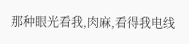那种眼光看我,肉麻,看得我电线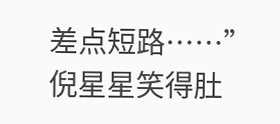差点短路……”
倪星星笑得肚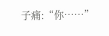子痛:“你……”